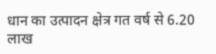धान का उत्पादन क्षेत्र गत वर्ष से 6.20 लाख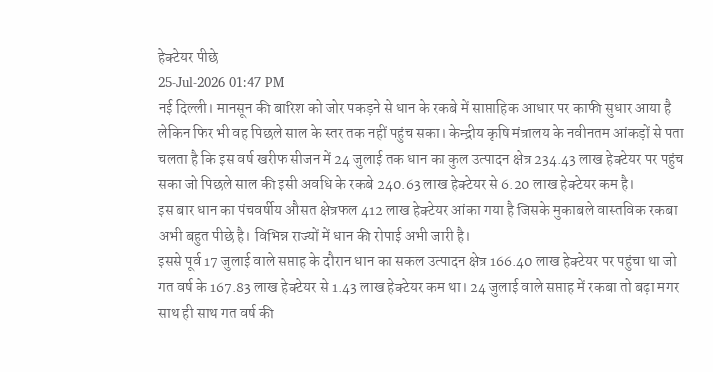हेक्टेयर पीछे
25-Jul-2026 01:47 PM
नई दिल्ली। मानसून की बारिश को जोर पकड़ने से धान के रकबे में साप्ताहिक आधार पर काफी सुधार आया है लेकिन फिर भी वह पिछले साल के स्तर तक नहीं पहुंच सका। केन्द्रीय कृषि मंत्रालय के नवीनतम आंकड़ों से पता चलता है कि इस वर्ष खरीफ सीजन में 24 जुलाई तक धान का कुल उत्पादन क्षेत्र 234.43 लाख हेक्टेयर पर पहुंच सका जो पिछले साल की इसी अवधि के रकबे 240.63 लाख हेक्टेयर से 6.20 लाख हेक्टेयर कम है।
इस बार धान का पंचवर्षीय औसत क्षेत्रफल 412 लाख हेक्टेयर आंका गया है जिसके मुकाबले वास्तविक रकबा अभी बहुत पीछे है। विभिन्न राज्यों में धान की रोपाई अभी जारी है।
इससे पूर्व 17 जुलाई वाले सप्ताह के दौरान धान का सकल उत्पादन क्षेत्र 166.40 लाख हेक्टेयर पर पहुंचा था जो गत वर्ष के 167.83 लाख हेक्टेयर से 1.43 लाख हेक्टेयर कम था। 24 जुलाई वाले सप्ताह में रकबा तो बढ़ा मगर साथ ही साथ गत वर्ष की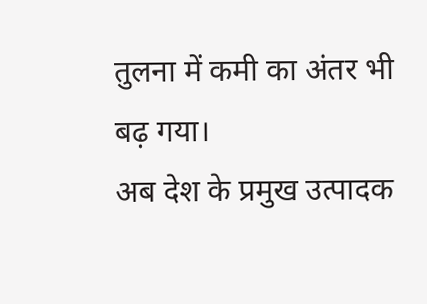तुलना में कमी का अंतर भी बढ़ गया।
अब देश के प्रमुख उत्पादक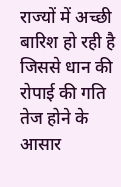राज्यों में अच्छी बारिश हो रही है जिससे धान की रोपाई की गति तेज होने के आसार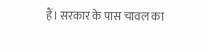हैं। सरकार के पास चावल का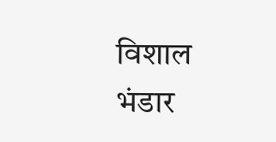विशाल भंडार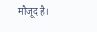मौजूद है।